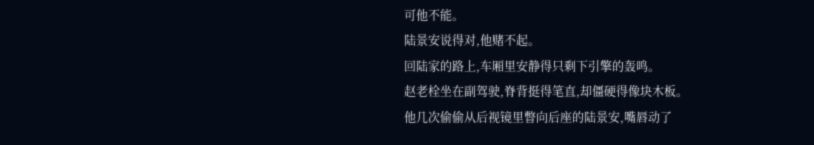可他不能。
陆景安说得对,他赌不起。
回陆家的路上,车厢里安静得只剩下引擎的轰鸣。
赵老栓坐在副驾驶,脊背挺得笔直,却僵硬得像块木板。
他几次偷偷从后视镜里瞥向后座的陆景安,嘴唇动了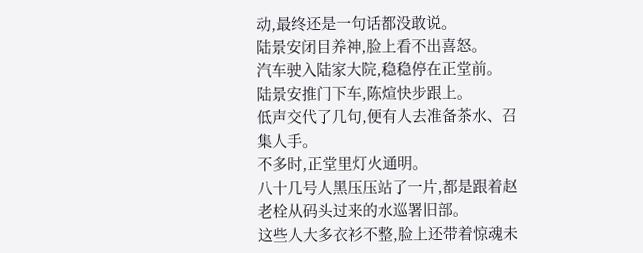动,最终还是一句话都没敢说。
陆景安闭目养神,脸上看不出喜怒。
汽车驶入陆家大院,稳稳停在正堂前。
陆景安推门下车,陈煊快步跟上。
低声交代了几句,便有人去准备茶水、召集人手。
不多时,正堂里灯火通明。
八十几号人黑压压站了一片,都是跟着赵老栓从码头过来的水巡署旧部。
这些人大多衣衫不整,脸上还带着惊魂未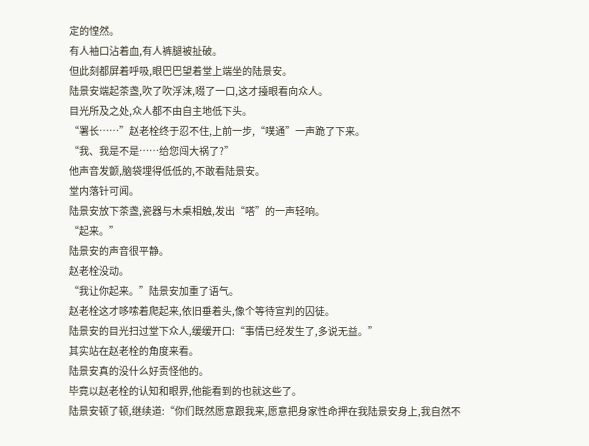定的惶然。
有人袖口沾着血,有人裤腿被扯破。
但此刻都屏着呼吸,眼巴巴望着堂上端坐的陆景安。
陆景安端起茶盏,吹了吹浮沫,啜了一口,这才擡眼看向众人。
目光所及之处,众人都不由自主地低下头。
“署长……”赵老栓终于忍不住,上前一步,“噗通”一声跪了下来。
“我、我是不是……给您闯大祸了?”
他声音发颤,脑袋埋得低低的,不敢看陆景安。
堂内落针可闻。
陆景安放下茶盏,瓷器与木桌相触,发出“嗒”的一声轻响。
“起来。”
陆景安的声音很平静。
赵老栓没动。
“我让你起来。”陆景安加重了语气。
赵老栓这才哆嗦着爬起来,依旧垂着头,像个等待宣判的囚徒。
陆景安的目光扫过堂下众人,缓缓开口:“事情已经发生了,多说无益。”
其实站在赵老栓的角度来看。
陆景安真的没什么好责怪他的。
毕竟以赵老栓的认知和眼界,他能看到的也就这些了。
陆景安顿了顿,继续道:“你们既然愿意跟我来,愿意把身家性命押在我陆景安身上,我自然不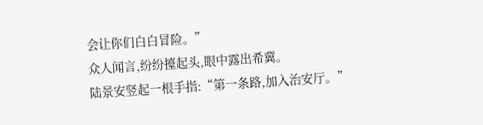会让你们白白冒险。”
众人闻言,纷纷擡起头,眼中露出希冀。
陆景安竖起一根手指:“第一条路,加入治安厅。”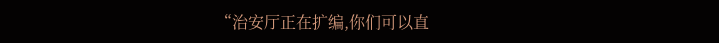“治安厅正在扩编,你们可以直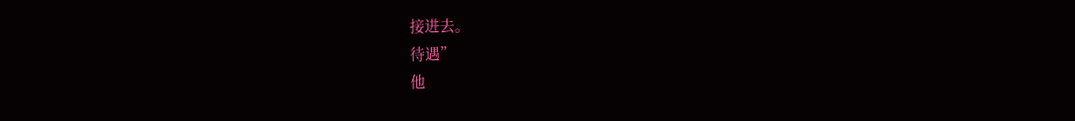接进去。
待遇”
他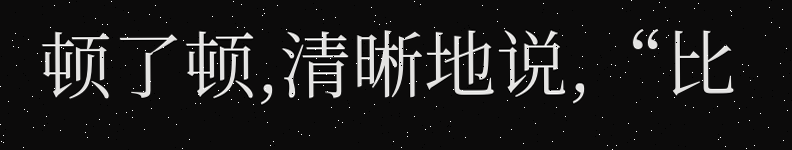顿了顿,清晰地说,“比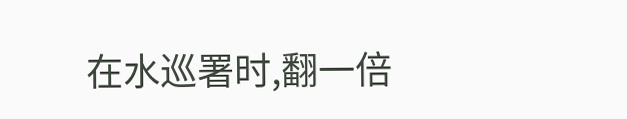在水巡署时,翻一倍